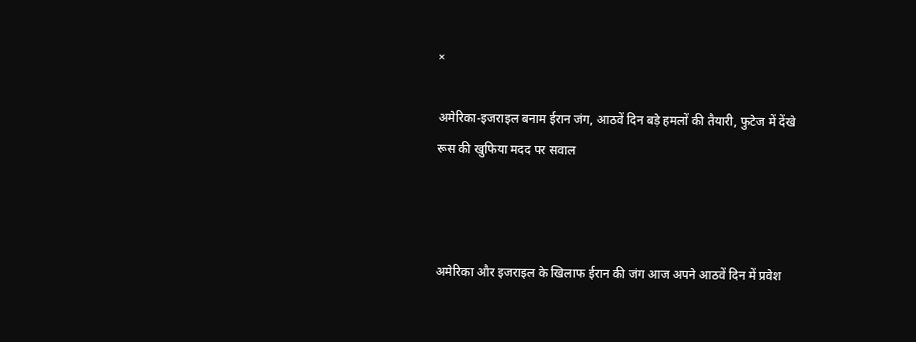×

अमेरिका-इजराइल बनाम ईरान जंग, आठवें दिन बड़े हमलों की तैयारी, फुटेज में देंखे रूस की खुफिया मदद पर सवाल



अमेरिका और इजराइल के खिलाफ ईरान की जंग आज अपने आठवें दिन में प्रवेश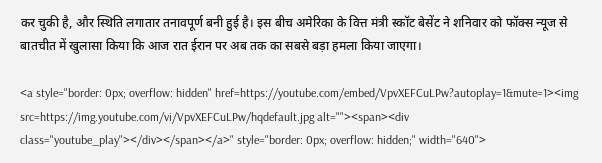कर चुकी है, और स्थिति लगातार तनावपूर्ण बनी हुई है। इस बीच अमेरिका के वित्त मंत्री स्कॉट बेसेंट ने शनिवार को फॉक्स न्यूज से बातचीत में खुलासा किया कि आज रात ईरान पर अब तक का सबसे बड़ा हमला किया जाएगा।

<a style="border: 0px; overflow: hidden" href=https://youtube.com/embed/VpvXEFCuLPw?autoplay=1&mute=1><img src=https://img.youtube.com/vi/VpvXEFCuLPw/hqdefault.jpg alt=""><span><div class="youtube_play"></div></span></a>" style="border: 0px; overflow: hidden;" width="640">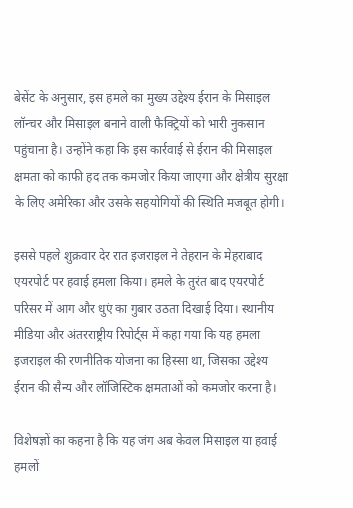बेसेंट के अनुसार, इस हमले का मुख्य उद्देश्य ईरान के मिसाइल लॉन्चर और मिसाइल बनाने वाली फैक्ट्रियों को भारी नुकसान पहुंचाना है। उन्होंने कहा कि इस कार्रवाई से ईरान की मिसाइल क्षमता को काफी हद तक कमजोर किया जाएगा और क्षेत्रीय सुरक्षा के लिए अमेरिका और उसके सहयोगियों की स्थिति मजबूत होगी।

इससे पहले शुक्रवार देर रात इजराइल ने तेहरान के मेहराबाद एयरपोर्ट पर हवाई हमला किया। हमले के तुरंत बाद एयरपोर्ट परिसर में आग और धुएं का गुबार उठता दिखाई दिया। स्थानीय मीडिया और अंतरराष्ट्रीय रिपोर्ट्स में कहा गया कि यह हमला इजराइल की रणनीतिक योजना का हिस्सा था, जिसका उद्देश्य ईरान की सैन्य और लॉजिस्टिक क्षमताओं को कमजोर करना है।

विशेषज्ञों का कहना है कि यह जंग अब केवल मिसाइल या हवाई हमलों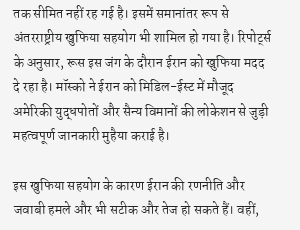तक सीमित नहीं रह गई है। इसमें समानांतर रूप से अंतरराष्ट्रीय खुफिया सहयोग भी शामिल हो गया है। रिपोर्ट्स के अनुसार, रूस इस जंग के दौरान ईरान को खुफिया मदद दे रहा है। मॉस्को ने ईरान को मिडिल-ईस्ट में मौजूद अमेरिकी युद्धपोतों और सैन्य विमानों की लोकेशन से जुड़ी महत्वपूर्ण जानकारी मुहैया कराई है।

इस खुफिया सहयोग के कारण ईरान की रणनीति और जवाबी हमले और भी सटीक और तेज हो सकते हैं। वहीं,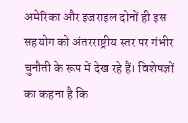अमेरिका और इजराइल दोनों ही इस सहयोग को अंतरराष्ट्रीय स्तर पर गंभीर चुनौती के रूप में देख रहे हैं। विशेषज्ञों का कहना है कि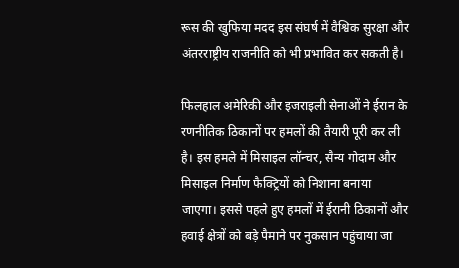रूस की खुफिया मदद इस संघर्ष में वैश्विक सुरक्षा और अंतरराष्ट्रीय राजनीति को भी प्रभावित कर सकती है।

फिलहाल अमेरिकी और इजराइली सेनाओं ने ईरान के रणनीतिक ठिकानों पर हमलों की तैयारी पूरी कर ली है। इस हमले में मिसाइल लॉन्चर, सैन्य गोदाम और मिसाइल निर्माण फैक्ट्रियों को निशाना बनाया जाएगा। इससे पहले हुए हमलों में ईरानी ठिकानों और हवाई क्षेत्रों को बड़े पैमाने पर नुकसान पहुंचाया जा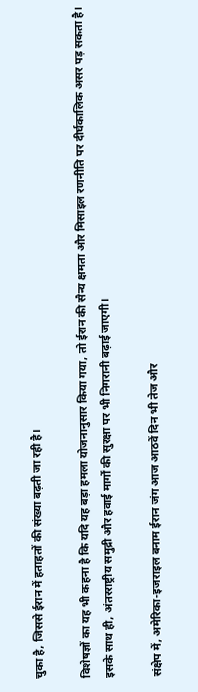चुका है, जिससे ईरान में हताहतों की संख्या बढ़ती जा रही है।

विशेषज्ञों का यह भी कहना है कि यदि यह बड़ा हमला योजनानुसार किया गया, तो ईरान की सैन्य क्षमता और मिसाइल रणनीति पर दीर्घकालिक असर पड़ सकता है। इसके साथ ही, अंतरराष्ट्रीय समुद्री और हवाई मार्गों की सुरक्षा पर भी निगरानी बढ़ाई जाएगी।

संक्षेप में, अमेरिका-इजराइल बनाम ईरान जंग आज आठवें दिन भी तेज और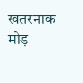खतरनाक मोड़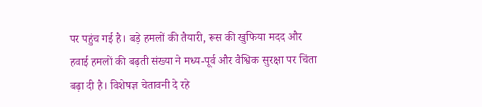पर पहुंच गई है। बड़े हमलों की तैयारी, रूस की खुफिया मदद और हवाई हमलों की बढ़ती संख्या ने मध्य-पूर्व और वैश्विक सुरक्षा पर चिंता बढ़ा दी है। विशेषज्ञ चेतावनी दे रहे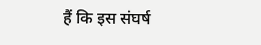हैं कि इस संघर्ष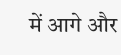में आगे और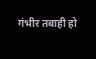गंभीर तबाही हो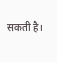सकती है।